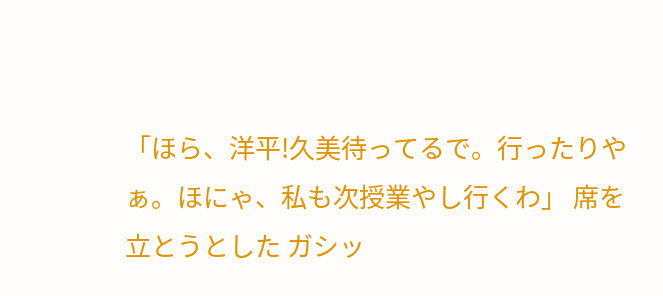「ほら、洋平!久美待ってるで。行ったりやぁ。ほにゃ、私も次授業やし行くわ」 席を立とうとした ガシッ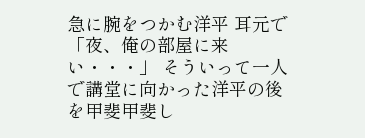急に腕をつかむ洋平 耳元で 「夜、俺の部屋に来い・・・」 そういって一人で講堂に向かった洋平の後を甲斐甲斐し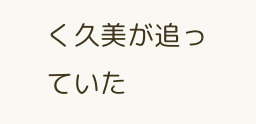く久美が追っていた